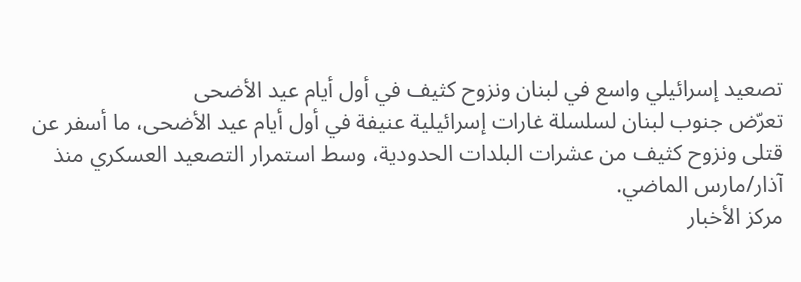تصعيد إسرائيلي واسع في لبنان ونزوح كثيف في أول أيام عيد الأضحى
تعرّض جنوب لبنان لسلسلة غارات إسرائيلية عنيفة في أول أيام عيد الأضحى، ما أسفر عن قتلى ونزوح كثيف من عشرات البلدات الحدودية، وسط استمرار التصعيد العسكري منذ آذار/مارس الماضي.
مركز الأخبار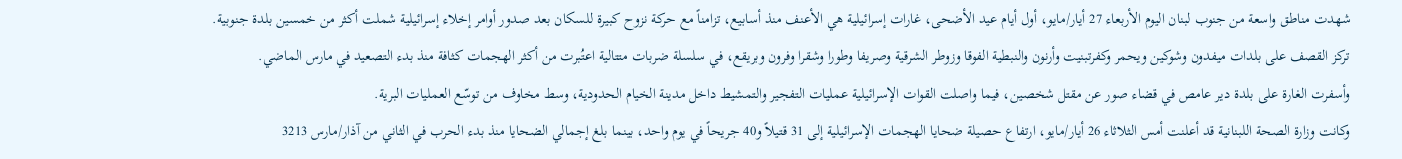شهدت مناطق واسعة من جنوب لبنان اليوم الأربعاء 27 أيار/مايو، أول أيام عيد الأضحى، غارات إسرائيلية هي الأعنف منذ أسابيع، تزامناً مع حركة نزوح كبيرة للسكان بعد صدور أوامر إخلاء إسرائيلية شملت أكثر من خمسين بلدة جنوبية.
تركز القصف على بلدات ميفدون وشوكين ويحمر وكفرتبنيت وأرنون والنبطية الفوقا وزوطر الشرقية وصريفا وطورا وشقرا وفرون وبريقع، في سلسلة ضربات متتالية اعتُبرت من أكثر الهجمات كثافة منذ بدء التصعيد في مارس الماضي.
وأسفرت الغارة على بلدة دير عامص في قضاء صور عن مقتل شخصين، فيما واصلت القوات الإسرائيلية عمليات التفجير والتمشيط داخل مدينة الخيام الحدودية، وسط مخاوف من توسّع العمليات البرية.
وكانت وزارة الصحة اللبنانية قد أعلنت أمس الثلاثاء 26 أيار/مايو، ارتفاع حصيلة ضحايا الهجمات الإسرائيلية إلى 31 قتيلاً و40 جريحاً في يوم واحد، بينما بلغ إجمالي الضحايا منذ بدء الحرب في الثاني من آذار/مارس 3213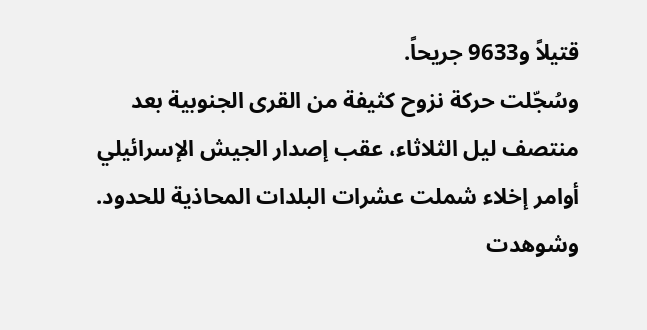قتيلاً و9633 جريحاً.
وسُجّلت حركة نزوح كثيفة من القرى الجنوبية بعد منتصف ليل الثلاثاء، عقب إصدار الجيش الإسرائيلي أوامر إخلاء شملت عشرات البلدات المحاذية للحدود. وشوهدت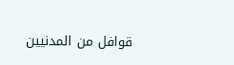قوافل من المدنيين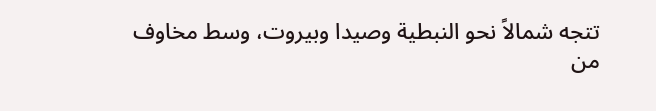تتجه شمالاً نحو النبطية وصيدا وبيروت، وسط مخاوف من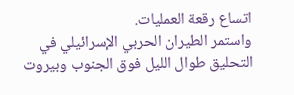اتساع رقعة العمليات.
واستمر الطيران الحربي الإسرائيلي في التحليق طوال الليل فوق الجنوب وبيروت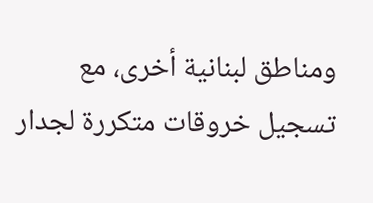ومناطق لبنانية أخرى، مع تسجيل خروقات متكررة لجدار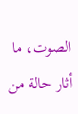الصوت، ما أثار حالة من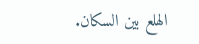الهلع بين السكان.